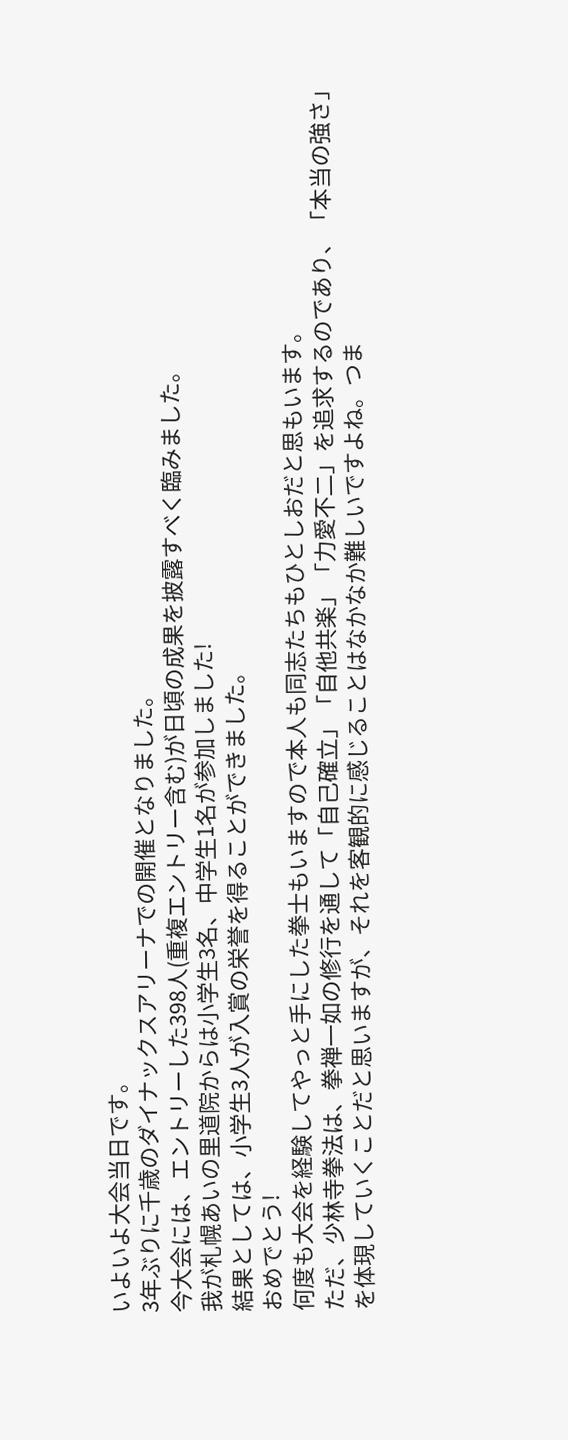いよいよ大会当日です。
3年ぶりに千歳のダイナックスアリーナでの開催となりました。
今大会には、エントリーした398人(重複エントリー含む)が日頃の成果を披露すべく臨みました。
我が札幌あいの里道院からは小学生3名、中学生1名が参加しました!
結果としては、小学生3人が入賞の栄誉を得ることができました。
おめでとう!
何度も大会を経験してやっと手にした拳士もいますので本人も同志たちもひとしおだと思もいます。
ただ、少林寺拳法は、拳禅一如の修行を通して「自己確立」「自他共楽」「力愛不二」を追求するのであり、「本当の強さ」を体現していくことだと思いますが、それを客観的に感じることはなかなか難しいですよね。つま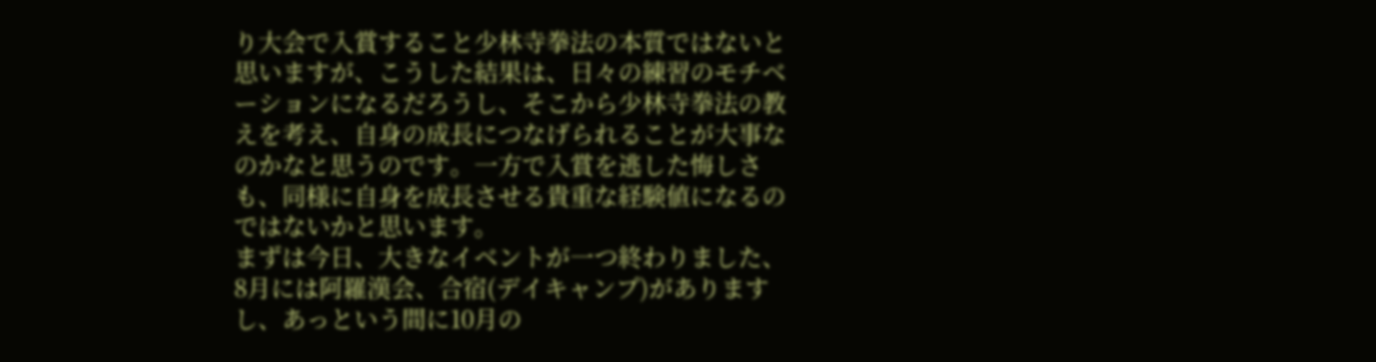り大会で入賞すること少林寺拳法の本質ではないと思いますが、こうした結果は、日々の練習のモチベーションになるだろうし、そこから少林寺拳法の教えを考え、自身の成長につなげられることが大事なのかなと思うのです。一方で入賞を逃した悔しさも、同様に自身を成長させる貴重な経験値になるのではないかと思います。
まずは今日、大きなイベントが一つ終わりました、8月には阿羅漢会、合宿(デイキャンプ)がありますし、あっという間に10月の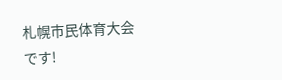札幌市民体育大会です!